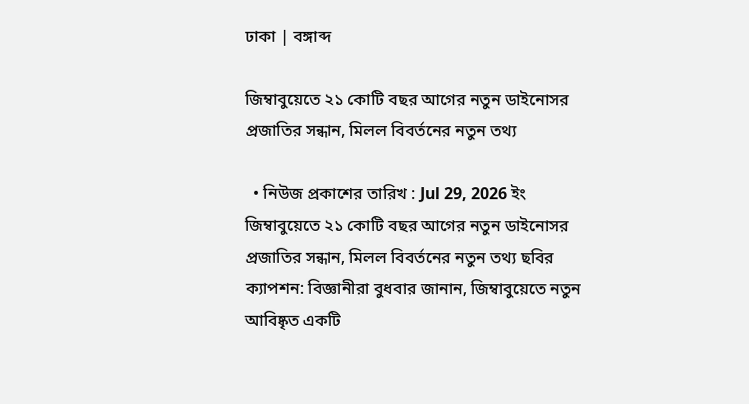ঢাকা | বঙ্গাব্দ

জিম্বাবুয়েতে ২১ কোটি বছর আগের নতুন ডাইনোসর প্রজাতির সন্ধান, মিলল বিবর্তনের নতুন তথ্য

  • নিউজ প্রকাশের তারিখ : Jul 29, 2026 ইং
জিম্বাবুয়েতে ২১ কোটি বছর আগের নতুন ডাইনোসর প্রজাতির সন্ধান, মিলল বিবর্তনের নতুন তথ্য ছবির ক্যাপশন: বিজ্ঞানীরা বুধবার জানান, জিম্বাবুয়েতে নতুন আবিষ্কৃত একটি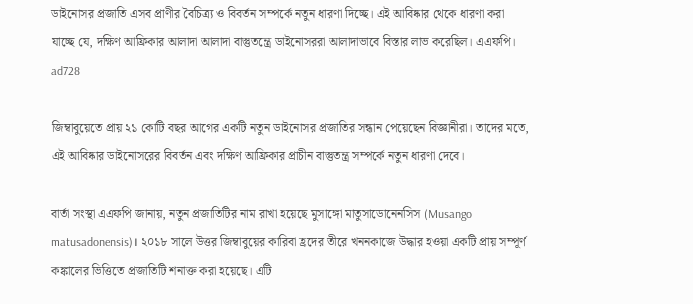ডাইনোসর প্রজাতি এসব প্রাণীর বৈচিত্র্য ও বিবর্তন সম্পর্কে নতুন ধারণা দিচ্ছে। এই আবিষ্কার থেকে ধারণা করা যাচ্ছে যে, দক্ষিণ আফ্রিকার আলাদা আলাদা বাস্তুতন্ত্রে ডাইনোসররা আলাদাভাবে বিস্তার লাভ করেছিল। এএফপি।
ad728

জিম্বাবুয়েতে প্রায় ২১ কোটি বছর আগের একটি নতুন ডাইনোসর প্রজাতির সন্ধান পেয়েছেন বিজ্ঞানীরা। তাদের মতে, এই আবিষ্কার ডাইনোসরের বিবর্তন এবং দক্ষিণ আফ্রিকার প্রাচীন বাস্তুতন্ত্র সম্পর্কে নতুন ধারণা দেবে।

বার্তা সংস্থা এএফপি জানায়, নতুন প্রজাতিটির নাম রাখা হয়েছে মুসাঙ্গো মাতুসাডোনেনসিস (Musango matusadonensis)। ২০১৮ সালে উত্তর জিম্বাবুয়ের কারিবা হ্রদের তীরে খননকাজে উদ্ধার হওয়া একটি প্রায় সম্পূর্ণ কঙ্কালের ভিত্তিতে প্রজাতিটি শনাক্ত করা হয়েছে। এটি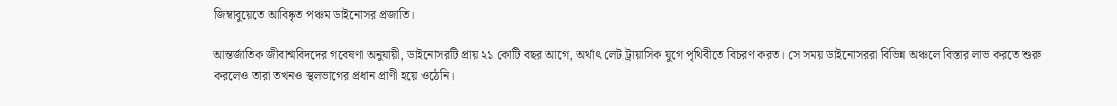জিম্বাবুয়েতে আবিষ্কৃত পঞ্চম ডাইনোসর প্রজাতি।

আন্তর্জাতিক জীবাশ্মবিদদের গবেষণা অনুযায়ী, ডাইনোসরটি প্রায় ২১ কোটি বছর আগে, অর্থাৎ লেট ট্রায়াসিক যুগে পৃথিবীতে বিচরণ করত। সে সময় ডাইনোসররা বিভিন্ন অঞ্চলে বিস্তার লাভ করতে শুরু করলেও তারা তখনও স্থলভাগের প্রধান প্রাণী হয়ে ওঠেনি।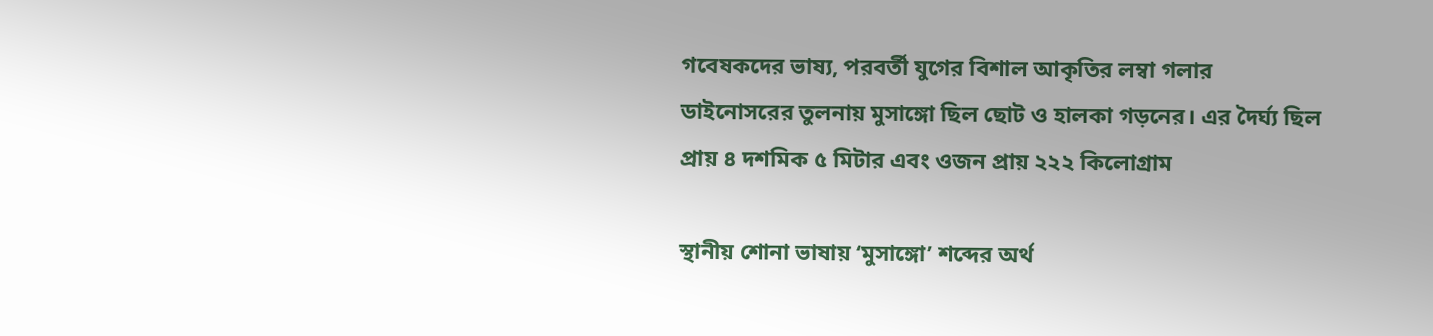গবেষকদের ভাষ্য, পরবর্তী যুগের বিশাল আকৃতির লম্বা গলার ডাইনোসরের তুলনায় মুসাঙ্গো ছিল ছোট ও হালকা গড়নের। এর দৈর্ঘ্য ছিল প্রায় ৪ দশমিক ৫ মিটার এবং ওজন প্রায় ২২২ কিলোগ্রাম

স্থানীয় শোনা ভাষায় ‘মুসাঙ্গো’ শব্দের অর্থ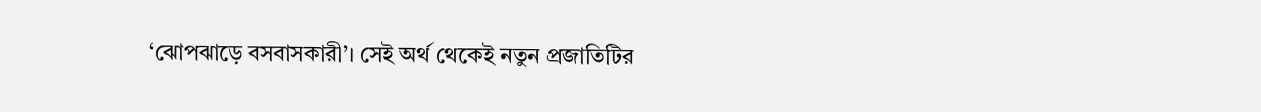‘ঝোপঝাড়ে বসবাসকারী’। সেই অর্থ থেকেই নতুন প্রজাতিটির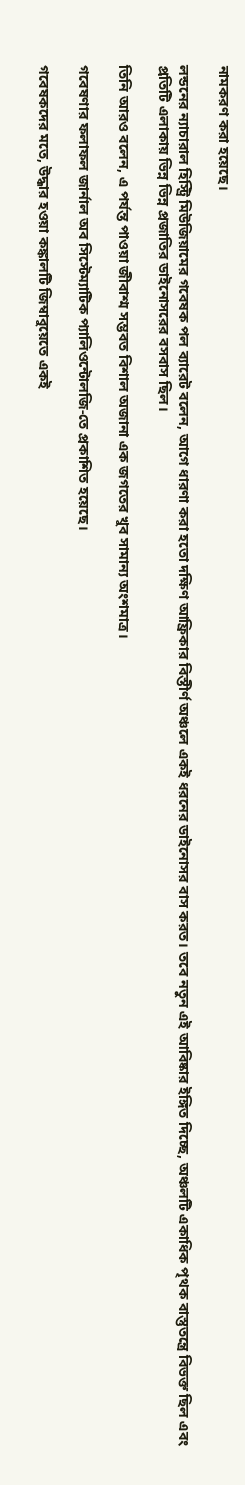নামকরণ করা হয়েছে।

লন্ডনের ন্যাচারাল হিস্ট্রি মিউজিয়ামের গবেষক পল ব্যারেট বলেন, আগে ধারণা করা হতো দক্ষিণ আফ্রিকার বিস্তীর্ণ অঞ্চলে একই ধরনের ডাইনোসর বাস করত। তবে নতুন এই আবিষ্কার ইঙ্গিত দিচ্ছে, অঞ্চলটি একাধিক পৃথক বাস্তুতন্ত্রে বিভক্ত ছিল এবং প্রতিটি এলাকায় ভিন্ন ভিন্ন প্রজাতির ডাইনোসরের বসবাস ছিল।

তিনি আরও বলেন, এ পর্যন্ত পাওয়া জীবাশ্ম সম্ভবত বিশাল অজানা এক জগতের খুব সামান্য অংশমাত্র।

গবেষণার ফলাফল জার্নাল অব সিস্টেম্যাটিক প্যালিওন্টোলজি-তে প্রকাশিত হয়েছে।

গবেষকদের মতে, উদ্ধার হওয়া কঙ্কালটি জিম্বাবুয়েতে একই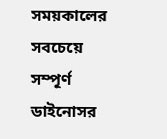সময়কালের সবচেয়ে সম্পূর্ণ ডাইনোসর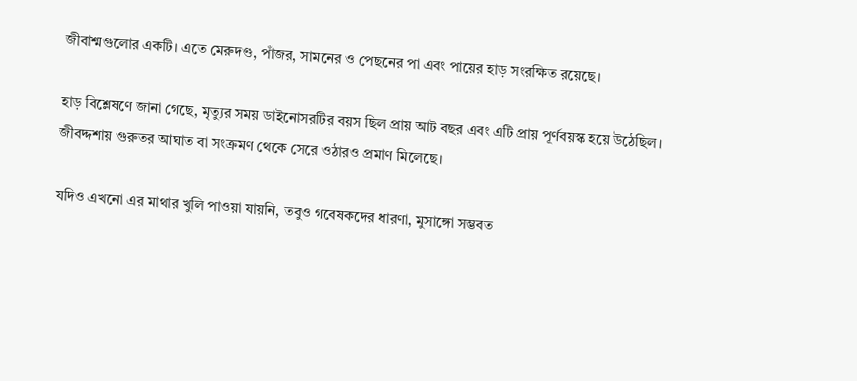জীবাশ্মগুলোর একটি। এতে মেরুদণ্ড, পাঁজর, সামনের ও পেছনের পা এবং পায়ের হাড় সংরক্ষিত রয়েছে।

হাড় বিশ্লেষণে জানা গেছে, মৃত্যুর সময় ডাইনোসরটির বয়স ছিল প্রায় আট বছর এবং এটি প্রায় পূর্ণবয়স্ক হয়ে উঠেছিল। জীবদ্দশায় গুরুতর আঘাত বা সংক্রমণ থেকে সেরে ওঠারও প্রমাণ মিলেছে।

যদিও এখনো এর মাথার খুলি পাওয়া যায়নি, তবুও গবেষকদের ধারণা, মুসাঙ্গো সম্ভবত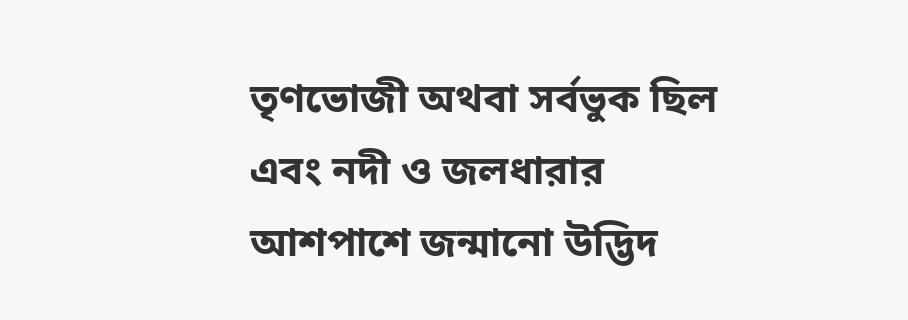তৃণভোজী অথবা সর্বভুক ছিল এবং নদী ও জলধারার আশপাশে জন্মানো উদ্ভিদ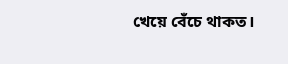খেয়ে বেঁচে থাকত।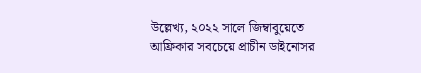উল্লেখ্য, ২০২২ সালে জিম্বাবুয়েতে আফ্রিকার সবচেয়ে প্রাচীন ডাইনোসর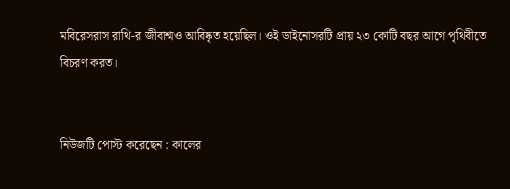মবিরেসরাস রাথি-র জীবাশ্মও আবিষ্কৃত হয়েছিল। ওই ডাইনোসরটি প্রায় ২৩ কোটি বছর আগে পৃথিবীতে বিচরণ করত।


নিউজটি পোস্ট করেছেন : কালের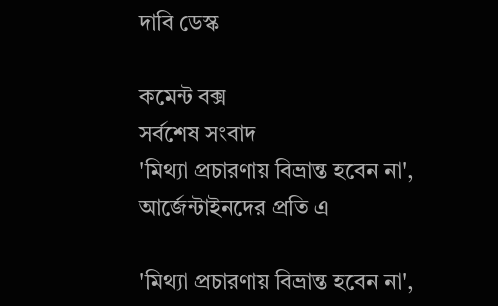দাবি ডেস্ক

কমেন্ট বক্স
সর্বশেষ সংবাদ
'মিথ্যা প্রচারণায় বিভ্রান্ত হবেন না', আর্জেন্টাইনদের প্রতি এ

'মিথ্যা প্রচারণায় বিভ্রান্ত হবেন না',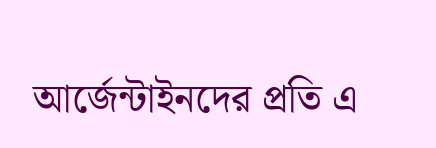আর্জেন্টাইনদের প্রতি এ